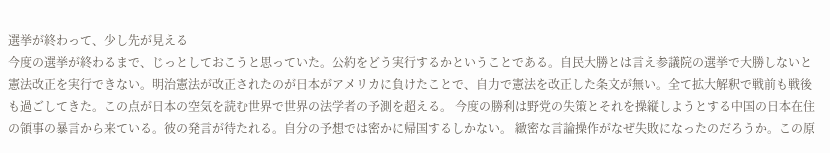選挙が終わって、少し先が見える
今度の選挙が終わるまで、じっとしておこうと思っていた。公約をどう実行するかということである。自民大勝とは言え参議院の選挙で大勝しないと憲法改正を実行できない。明治憲法が改正されたのが日本がアメリカに負けたことで、自力で憲法を改正した条文が無い。全て拡大解釈で戦前も戦後も過ごしてきた。この点が日本の空気を読む世界で世界の法学者の予測を超える。 今度の勝利は野党の失策とそれを操縦しようとする中国の日本在住の領事の暴言から来ている。彼の発言が待たれる。自分の予想では密かに帰国するしかない。 緻密な言論操作がなぜ失敗になったのだろうか。この原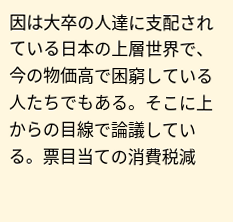因は大卒の人達に支配されている日本の上層世界で、今の物価高で困窮している人たちでもある。そこに上からの目線で論議している。票目当ての消費税減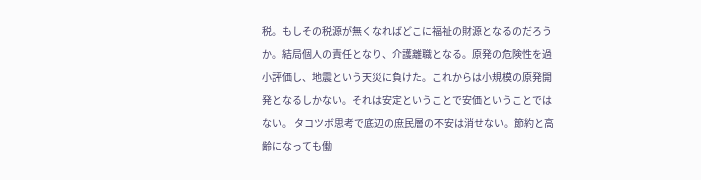税。もしその税源が無くなればどこに福祉の財源となるのだろうか。結局個人の責任となり、介護離職となる。原発の危険性を過小評価し、地震という天災に負けた。これからは小規模の原発開発となるしかない。それは安定ということで安価ということではない。 タコツボ思考で底辺の庶民層の不安は消せない。節約と高齢になっても働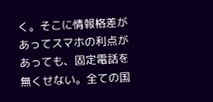く。そこに情報格差があってスマホの利点があっても、固定電話を無くせない。全ての国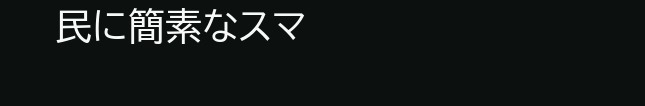民に簡素なスマ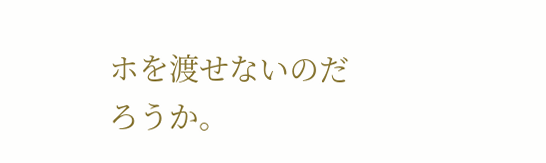ホを渡せないのだろうか。